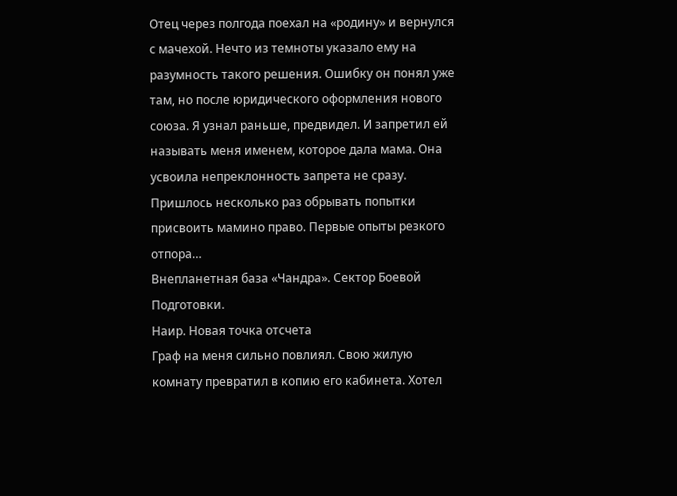Отец через полгода поехал на «родину» и вернулся с мачехой. Нечто из темноты указало ему на разумность такого решения. Ошибку он понял уже там, но после юридического оформления нового союза. Я узнал раньше, предвидел. И запретил ей называть меня именем, которое дала мама. Она усвоила непреклонность запрета не сразу. Пришлось несколько раз обрывать попытки присвоить мамино право. Первые опыты резкого отпора…
Внепланетная база «Чандра». Сектор Боевой Подготовки.
Наир. Новая точка отсчета
Граф на меня сильно повлиял. Свою жилую комнату превратил в копию его кабинета. Хотел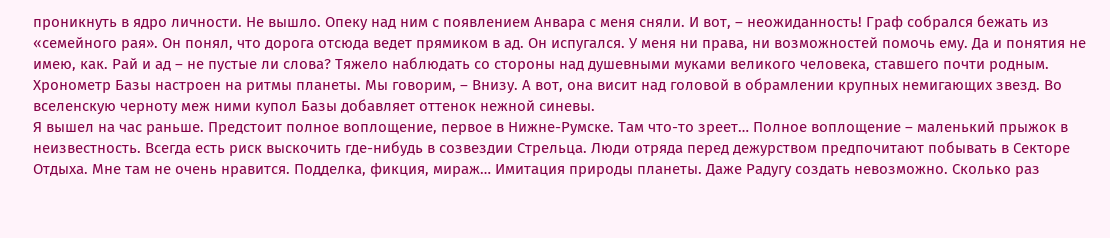проникнуть в ядро личности. Не вышло. Опеку над ним с появлением Анвара с меня сняли. И вот, – неожиданность! Граф собрался бежать из «семейного рая». Он понял, что дорога отсюда ведет прямиком в ад. Он испугался. У меня ни права, ни возможностей помочь ему. Да и понятия не имею, как. Рай и ад – не пустые ли слова? Тяжело наблюдать со стороны над душевными муками великого человека, ставшего почти родным.
Хронометр Базы настроен на ритмы планеты. Мы говорим, – Внизу. А вот, она висит над головой в обрамлении крупных немигающих звезд. Во вселенскую черноту меж ними купол Базы добавляет оттенок нежной синевы.
Я вышел на час раньше. Предстоит полное воплощение, первое в Нижне-Румске. Там что-то зреет… Полное воплощение – маленький прыжок в неизвестность. Всегда есть риск выскочить где-нибудь в созвездии Стрельца. Люди отряда перед дежурством предпочитают побывать в Секторе Отдыха. Мне там не очень нравится. Подделка, фикция, мираж… Имитация природы планеты. Даже Радугу создать невозможно. Сколько раз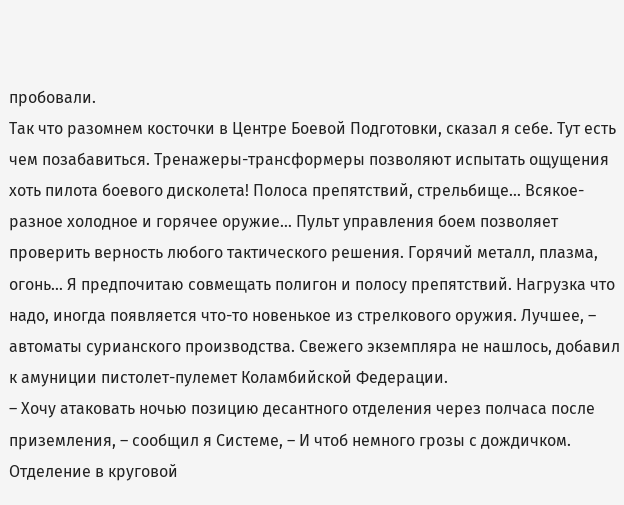пробовали.
Так что разомнем косточки в Центре Боевой Подготовки, сказал я себе. Тут есть чем позабавиться. Тренажеры-трансформеры позволяют испытать ощущения хоть пилота боевого дисколета! Полоса препятствий, стрельбище… Всякое-разное холодное и горячее оружие… Пульт управления боем позволяет проверить верность любого тактического решения. Горячий металл, плазма, огонь… Я предпочитаю совмещать полигон и полосу препятствий. Нагрузка что надо, иногда появляется что-то новенькое из стрелкового оружия. Лучшее, – автоматы сурианского производства. Свежего экземпляра не нашлось, добавил к амуниции пистолет-пулемет Коламбийской Федерации.
– Хочу атаковать ночью позицию десантного отделения через полчаса после приземления, – сообщил я Системе, – И чтоб немного грозы с дождичком.
Отделение в круговой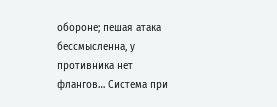обороне; пешая атака бессмысленна, у противника нет флангов… Система при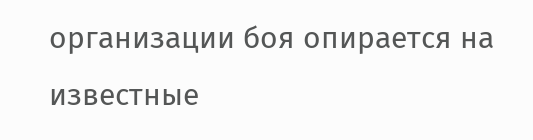организации боя опирается на известные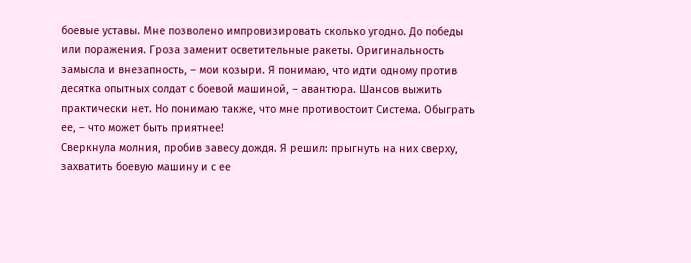боевые уставы. Мне позволено импровизировать сколько угодно. До победы или поражения. Гроза заменит осветительные ракеты. Оригинальность замысла и внезапность, – мои козыри. Я понимаю, что идти одному против десятка опытных солдат с боевой машиной, – авантюра. Шансов выжить практически нет. Но понимаю также, что мне противостоит Система. Обыграть ее, – что может быть приятнее!
Сверкнула молния, пробив завесу дождя. Я решил: прыгнуть на них сверху, захватить боевую машину и с ее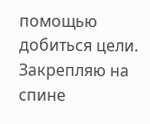помощью добиться цели. Закрепляю на спине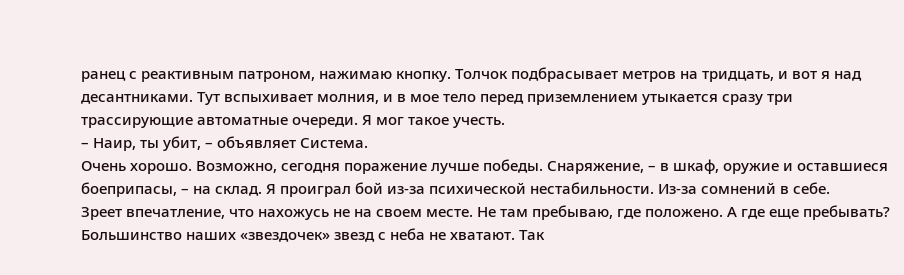ранец с реактивным патроном, нажимаю кнопку. Толчок подбрасывает метров на тридцать, и вот я над десантниками. Тут вспыхивает молния, и в мое тело перед приземлением утыкается сразу три трассирующие автоматные очереди. Я мог такое учесть.
– Наир, ты убит, – объявляет Система.
Очень хорошо. Возможно, сегодня поражение лучше победы. Снаряжение, – в шкаф, оружие и оставшиеся боеприпасы, – на склад. Я проиграл бой из-за психической нестабильности. Из-за сомнений в себе.
Зреет впечатление, что нахожусь не на своем месте. Не там пребываю, где положено. А где еще пребывать? Большинство наших «звездочек» звезд с неба не хватают. Так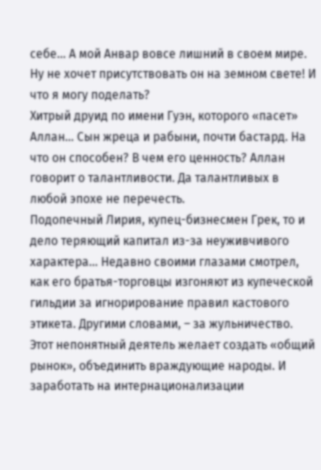себе… А мой Анвар вовсе лишний в своем мире. Ну не хочет присутствовать он на земном свете! И что я могу поделать?
Хитрый друид по имени Гуэн, которого «пасет» Аллан… Сын жреца и рабыни, почти бастард. На что он способен? В чем его ценность? Аллан говорит о талантливости. Да талантливых в любой эпохе не перечесть.
Подопечный Лирия, купец-бизнесмен Грек, то и дело теряющий капитал из-за неуживчивого характера… Недавно своими глазами смотрел, как его братья-торговцы изгоняют из купеческой гильдии за игнорирование правил кастового этикета. Другими словами, – за жульничество. Этот непонятный деятель желает создать «общий рынок», объединить враждующие народы. И заработать на интернационализации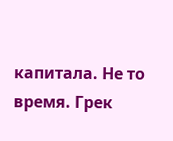капитала. Не то время. Грек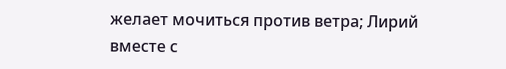желает мочиться против ветра; Лирий вместе с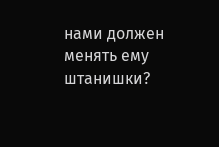нами должен менять ему штанишки?